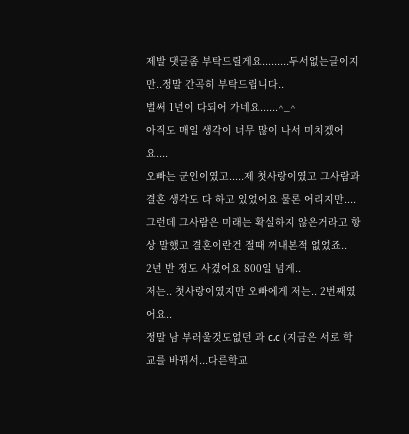제발 댓글좀 부탁드릴게요.........두서없는글이지만..정말 간곡히 부탁드립니다..
벌써 1년이 다되어 가네요......^_^
아직도 매일 생각이 너무 많이 나서 미치겠어요....
오빠는 군인이였고.....제 첫사랑이였고 그사람과 결혼 생각도 다 하고 있었어요 물론 어리지만....
그런데 그사람은 미래는 확실하지 않은거라고 항상 말했고 결혼이란건 절때 꺼내본적 없었죠..
2년 반 정도 사겼어요 800일 넘게..
저는.. 첫사랑이였지만 오빠에게 저는.. 2번째였어요..
정말 남 부러울것도없던 과 c.c (지금은 서로 학교를 바꿔서...다른학교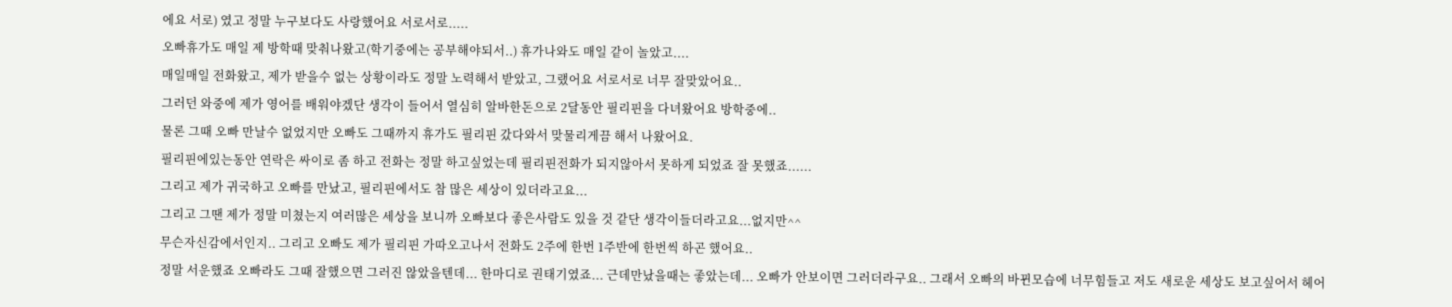에요 서로) 였고 정말 누구보다도 사랑했어요 서로서로.....
오빠휴가도 매일 제 방학때 맞춰나왔고(학기중에는 공부해야되서..) 휴가나와도 매일 같이 놀았고....
매일매일 전화왔고, 제가 받을수 없는 상황이라도 정말 노력해서 받았고, 그랬어요 서로서로 너무 잘맞았어요..
그러던 와중에 제가 영어를 배워야겠단 생각이 들어서 열심히 알바한돈으로 2달동안 필리핀을 다녀왔어요 방학중에..
물론 그때 오빠 만날수 없었지만 오빠도 그때까지 휴가도 필리핀 갔다와서 맞물리게끔 해서 나왔어요.
필리핀에있는동안 연락은 싸이로 좀 하고 전화는 정말 하고싶었는데 필리핀전화가 되지않아서 못하게 되었죠 잘 못했죠......
그리고 제가 귀국하고 오빠를 만났고, 필리핀에서도 참 많은 세상이 있더라고요...
그리고 그땐 제가 정말 미쳤는지 여러많은 세상을 보니까 오빠보다 좋은사람도 있을 것 같단 생각이들더라고요...없지만^^
무슨자신감에서인지.. 그리고 오빠도 제가 필리핀 가따오고나서 전화도 2주에 한번 1주반에 한번씩 하곤 했어요..
정말 서운했죠 오빠라도 그때 잘했으면 그러진 않았을텐데... 한마디로 권태기였죠... 근데만났을때는 좋았는데... 오빠가 안보이면 그러더라구요.. 그래서 오빠의 바뀐모습에 너무힘들고 저도 새로운 세상도 보고싶어서 헤어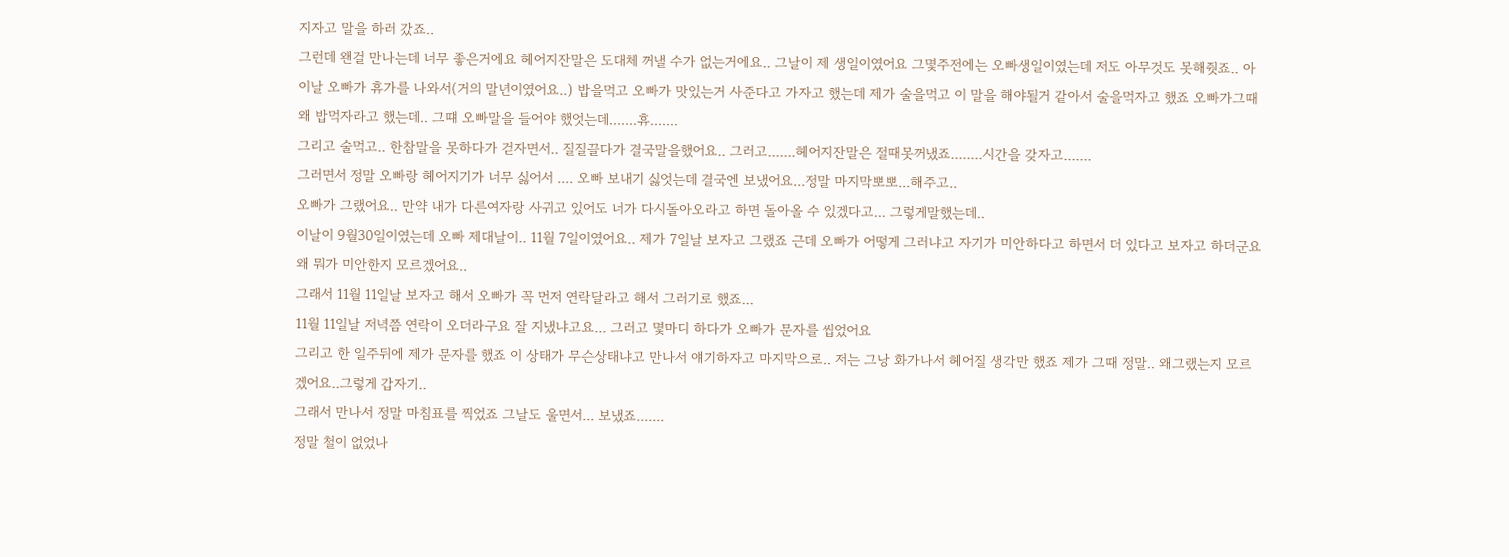지자고 말을 하러 갔죠..
그런데 왠걸 만나는데 너무 좋은거에요 헤어지잔말은 도대체 꺼낼 수가 없는거에요.. 그날이 제 생일이였어요 그몇주전에는 오빠생일이였는데 저도 아무것도 못해줫죠.. 아 이날 오빠가 휴가를 나와서(거의 말년이였어요..) 밥을먹고 오빠가 맛있는거 사준다고 가자고 했는데 제가 술을먹고 이 말을 해야될거 같아서 술을먹자고 했죠 오빠가그때 왜 밥먹자라고 했는데.. 그떄 오빠말을 들어야 했엇는데.......휴.......
그리고 술먹고.. 한참말을 못하다가 걷자면서.. 질질끌다가 결국말을했어요.. 그러고.......헤어지잔말은 절때못꺼냈죠........시간을 갖자고.......
그러면서 정말 오빠랑 헤어지기가 너무 싫어서 .... 오빠 보내기 싫엇는데 결국엔 보냈어요...정말 마지막뽀뽀...해주고..
오빠가 그랬어요.. 만약 내가 다른여자랑 사귀고 있어도 너가 다시돌아오라고 하면 돌아올 수 있겠다고... 그렇게말했는데..
이날이 9월30일이였는데 오빠 제대날이.. 11월 7일이였어요.. 제가 7일날 보자고 그랬죠 근데 오빠가 어떻게 그러냐고 자기가 미안하다고 하면서 더 있다고 보자고 하더군요 왜 뭐가 미안한지 모르겠어요..
그래서 11월 11일날 보자고 해서 오빠가 꼭 먼저 연락달라고 해서 그러기로 했죠...
11월 11일날 저녁쯤 연락이 오더라구요 잘 지냈냐고요... 그러고 몇마디 하다가 오빠가 문자를 씹었어요
그리고 한 일주뒤에 제가 문자를 했죠 이 상태가 무슨상태냐고 만나서 얘기하자고 마지막으로.. 저는 그낭 화가나서 헤어질 생각만 했죠 제가 그때 정말.. 왜그랬는지 모르겠어요..그렇게 갑자기..
그래서 만나서 정말 마침표를 찍었죠 그날도 울면서... 보냈죠.......
정말 철이 없었나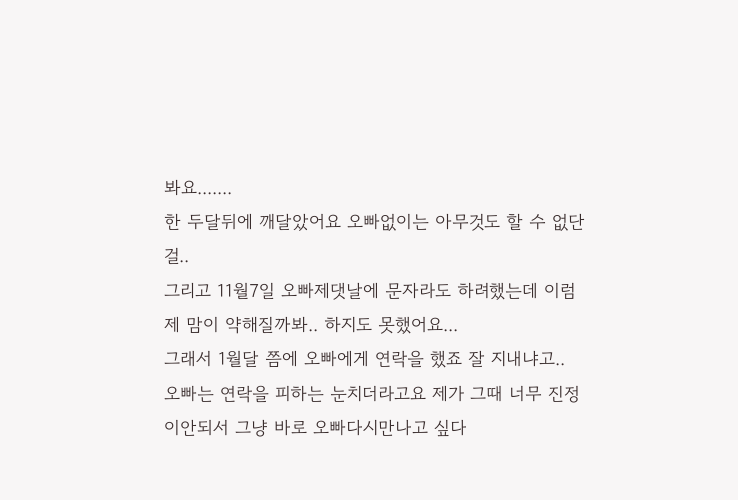봐요.......
한 두달뒤에 깨달았어요 오빠없이는 아무것도 할 수 없단걸..
그리고 11월7일 오빠제댓날에 문자라도 하려했는데 이럼 제 맘이 약해질까봐.. 하지도 못했어요...
그래서 1월달 쯤에 오빠에게 연락을 했죠 잘 지내냐고..
오빠는 연락을 피하는 눈치더라고요 제가 그때 너무 진정이안되서 그냥 바로 오빠다시만나고 싶다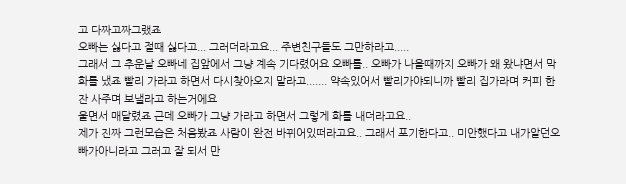고 다짜고짜그랬죠
오빠는 싫다고 절때 싫다고... 그러더라고요... 주변친구들도 그만하라고.....
그래서 그 추운날 오빠네 집앞에서 그냥 계속 기다렸어요 오빠를.. 오빠가 나올때까지 오빠가 왜 왔냐면서 막 화를 냈죠 빨리 가라고 하면서 다시찾아오지 말라고....... 약속있어서 빨리가야되니까 빨리 집가라며 커피 한잔 사주며 보낼라고 하는거에요
울면서 매달렸죠 근데 오빠가 그냥 가라고 하면서 그렇게 화를 내더라고요..
제가 진짜 그런모습은 처음봤죠 사람이 완전 바뀌어있떠라고요.. 그래서 포기한다고.. 미안했다고 내가알던오빠가아니라고 그러고 잘 되서 만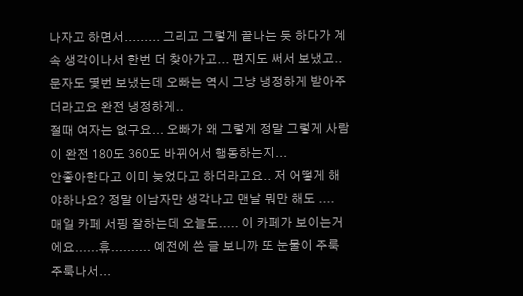나자고 하면서......... 그리고 그렇게 끝나는 듯 하다가 계속 생각이나서 한번 더 찾아가고... 편지도 써서 보냈고..
문자도 몇번 보냈는데 오빠는 역시 그냥 냉정하게 받아주더라고요 완전 냉정하게..
절때 여자는 없구요... 오빠가 왜 그렇게 정말 그렇게 사람이 완전 180도 360도 바뀌어서 행동하는지...
안좋아한다고 이미 늦었다고 하더라고요.. 저 어떻게 해야하나요? 정말 이남자만 생각나고 맨날 뭐만 해도 ....
매일 카페 서핑 잘하는데 오늘도..... 이 카페가 보이는거에요......휴.......... 예전에 쓴 글 보니까 또 눈물이 주룩주룩나서...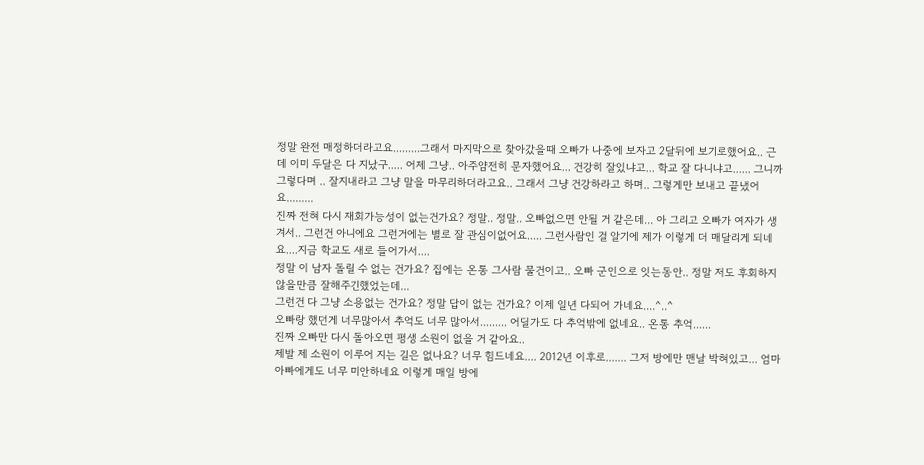정말 완전 매정하더라고요.........그래서 마지막으로 찾아갔을때 오빠가 나중에 보자고 2달뒤에 보기로했어요.. 근데 이미 두달은 다 지났구..... 어제 그냥.. 아주얌전히 문자했어요... 건강히 잘있냐고... 학교 잘 다니냐고...... 그니까 그렇다며 .. 잘지내라고 그냥 말을 마무리하더라고요.. 그래서 그냥 건강하라고 하며.. 그렇게만 보내고 끝냈어요.........
진짜 전혀 다시 재회가능성이 없는건가요? 정말.. 정말.. 오빠없으면 안될 거 같은데... 아 그리고 오빠가 여자가 생겨서.. 그런건 아니에요 그런거에는 별로 잘 관심이없어요..... 그런사람인 걸 알기에 제가 이렇게 더 매달리게 되네요....지금 학교도 새로 들어가서....
정말 이 남자 돌릴 수 없는 건가요? 집에는 온통 그사람 물건이고.. 오빠 군인으로 잇는동안.. 정말 저도 후회하지않을만큼 잘해주긴했었는데...
그런건 다 그냥 소용없는 건가요? 정말 답이 없는 건가요? 이제 일년 다되어 가네요....^..^
오빠랑 했던게 너무많아서 추억도 너무 많아서......... 어딜가도 다 추억밖에 없네요.. 온통 추억......
진짜 오빠만 다시 돌아오면 평생 소원이 없을 거 같아요..
제발 제 소원이 이루어 지는 길은 없나요? 너무 힘드네요.... 2012년 이후로....... 그저 방에만 맨날 박혀있고... 엄마아빠에게도 너무 미안하네요 이렇게 매일 방에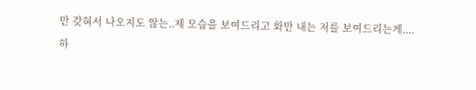만 갖혀서 나오지도 않는..제 모습을 보여드리고 화만 내는 저를 보여드리는게....
하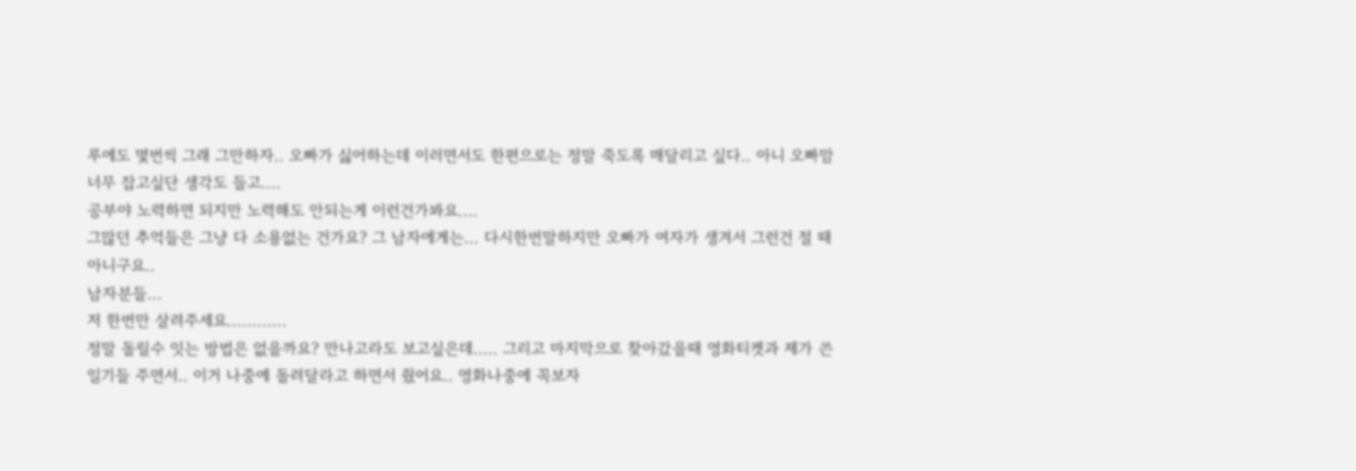루에도 몇번씩 그래 그만하자.. 오빠가 싫어하는데 이러면서도 한편으로는 정말 죽도록 매달리고 싶다.. 아니 오빠맘 너무 잡고싶단 생각도 들고....
공부야 노력하면 되지만 노력해도 안되는게 이런건가봐요....
그많던 추억들은 그냥 다 소용없는 건가요? 그 남자에게는... 다시한번말하지만 오빠가 여자가 생겨서 그런건 절 때 아니구요..
남자분들...
저 한번만 살려주세요............
정말 돌릴수 잇는 방법은 없을까요? 만나고라도 보고싶은데..... 그리고 마지막으로 찾아갔을때 영화티켓과 제가 쓴 일기들 주면서.. 이거 나중에 돌려달라고 하면서 줬어요.. 영화나중에 꼭보자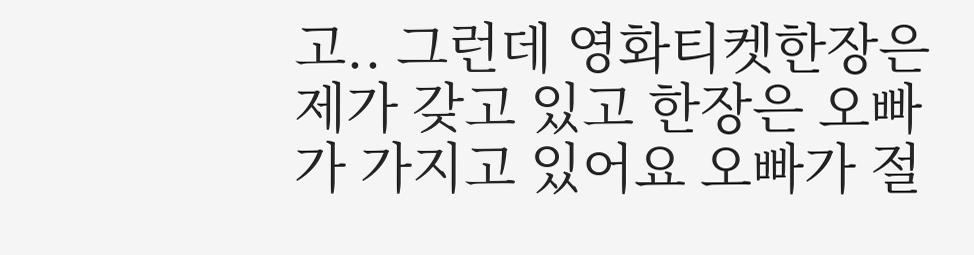고.. 그런데 영화티켓한장은 제가 갖고 있고 한장은 오빠가 가지고 있어요 오빠가 절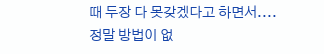때 두장 다 못갖겠다고 하면서....
정말 방법이 없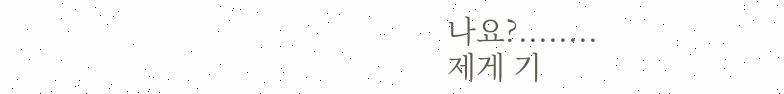나요?........
제게 기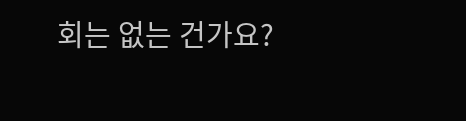회는 없는 건가요?